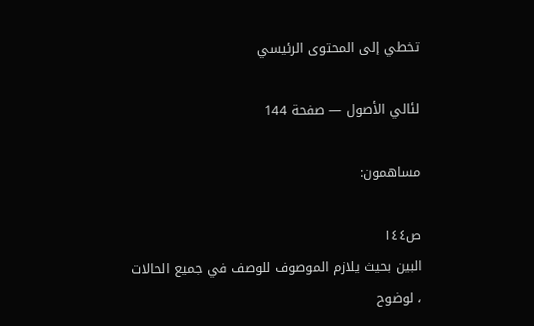تخطي إلى المحتوى الرئيسي

لئالي الأصول — صفحة 144

مساهمون:

ص١٤٤
البين بحيث يلازم الموصوف للوصف في جميع الحالات ، لوضوح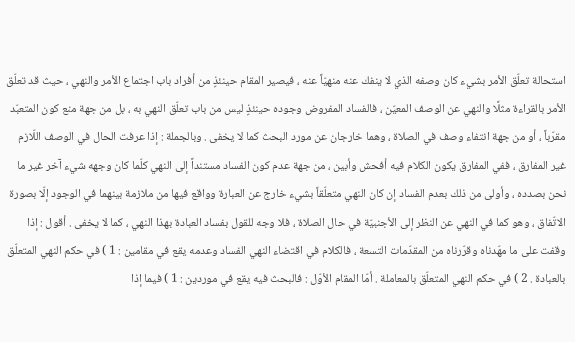استحالة تعلّق الأمر بشيء كان وصفه الذي لا ينفك عنه منهيّاً عنه ، فيصير المقام حينئذٍ من أفراد باب اجتماع الأمر والنهي ، حيث قد تعلّق الأمر بالقراءة مثلًا والنهي عن الوصف المعيّن ، فالفساد المفروض وجوده حينئذٍ ليس من باب تعلّق النهي به ، بل من جهة منع كون المتعبّد مقرّباً ، أو من جهة انتفاء وصف في الصلاة ، وهما خارجان عن مورد البحث كما لا يخفى . وبالجملة : إذا عرفت الحال في الوصف اللّازم غير المفارق ، ففي المفارق يكون الكلام فيه أفحش وأبين ، من جهة عدم كون الفساد مستنداً إلى النهي كلّما كان وجهه شيء آخر غير ما نحن بصدده ، وأولى من ذلك بعدم الفساد إن كان النهي متعلّقاً بشيء خارج عن العبارة وواقع فيها من ملازمة بينهما في الوجود إلّا بصورة الاتّفاق ، وهو كما في النهي عن النظر إلى الأجنبيّة في حال الصلاة ، فلا وجه للقول بفساد العبادة بهذا النهي ، كما لا يخفى . أقول : إذا وقفت على ما مهّدناه وقرّرناه من المقدّمات التسعة ، فالكلام في اقتضاء النهي الفساد وعدمه يقع في مقامين : 1 ) في حكم النهي المتعلّق بالعبادة . 2 ) في حكم النهي المتعلّق بالمعاملة . أمّا المقام الأوّل : فالبحث فيه يقع في موردين : 1 ) فيما إذا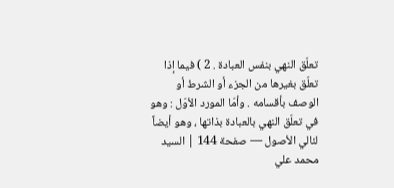تعلّق النهي بنفس العبادة . 2 ) فيما إذا تعلّق بغيرها من الجزء أو الشرط أو الوصف بأقسامه . وأمّا المورد الأوّل : وهو في تعلّق النهي بالعبادة بذاتها ، وهو أيضاً
لئالي الأصول — صفحة 144 | السيد محمد علي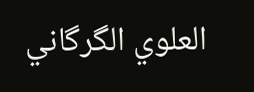العلوي الگرگاني